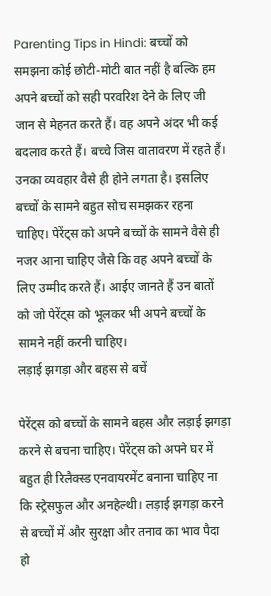Parenting Tips in Hindi: बच्चों को समझना कोई छोटी-मोटी बात नहीं है बल्कि हम अपने बच्चों को सही परवरिश देने के लिए जी जान से मेहनत करते हैं। वह अपने अंदर भी कई बदलाव करते हैं। बच्चे जिस वातावरण में रहते हैं। उनका व्यवहार वैसे ही होने लगता है। इसलिए बच्चों के सामने बहुत सोच समझकर रहना चाहिए। पेरेंट्स को अपने बच्चों के सामने वैसे ही नजर आना चाहिए जैसे कि वह अपने बच्चों के लिए उम्मीद करते हैं। आईए जानते हैं उन बातों को जो पेरेंट्स को भूलकर भी अपने बच्चों के सामने नहीं करनी चाहिए।
लड़ाई झगड़ा और बहस से बचें

पेरेंट्स को बच्चों के सामने बहस और लड़ाई झगड़ा करने से बचना चाहिए। पेरेंट्स को अपने घर में बहुत ही रिलैक्स्ड एनवायरमेंट बनाना चाहिए ना कि स्ट्रेसफुल और अनहेल्थी। लड़ाई झगड़ा करने से बच्चों में और सुरक्षा और तनाव का भाव पैदा हो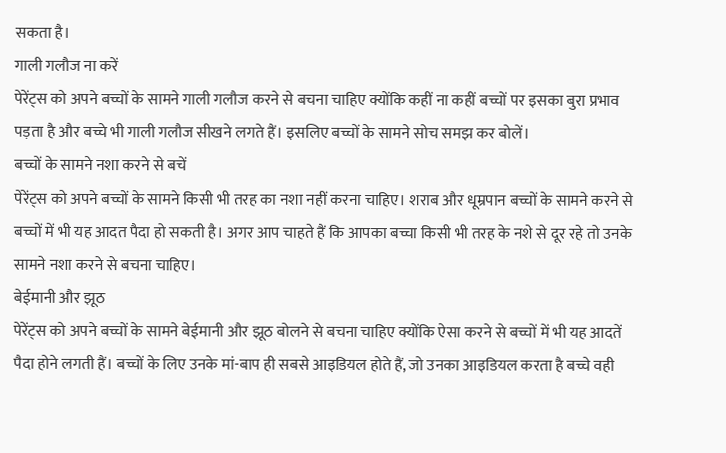सकता है।
गाली गलौज ना करें
पेरेंट्स को अपने बच्चों के सामने गाली गलौज करने से बचना चाहिए क्योंकि कहीं ना कहीं बच्चों पर इसका बुरा प्रभाव पड़ता है और बच्चे भी गाली गलौज सीखने लगते हैं। इसलिए बच्चों के सामने सोच समझ कर बोलें।
बच्चों के सामने नशा करने से बचें
पेरेंट्स को अपने बच्चों के सामने किसी भी तरह का नशा नहीं करना चाहिए। शराब और धूम्रपान बच्चों के सामने करने से बच्चों में भी यह आदत पैदा हो सकती है। अगर आप चाहते हैं कि आपका बच्चा किसी भी तरह के नशे से दूर रहे तो उनके सामने नशा करने से बचना चाहिए।
बेईमानी और झूठ
पेरेंट्स को अपने बच्चों के सामने बेईमानी और झूठ बोलने से बचना चाहिए क्योंकि ऐसा करने से बच्चों में भी यह आदतें पैदा होने लगती हैं। बच्चों के लिए उनके मां-बाप ही सबसे आइडियल होते हैं, जो उनका आइडियल करता है बच्चे वही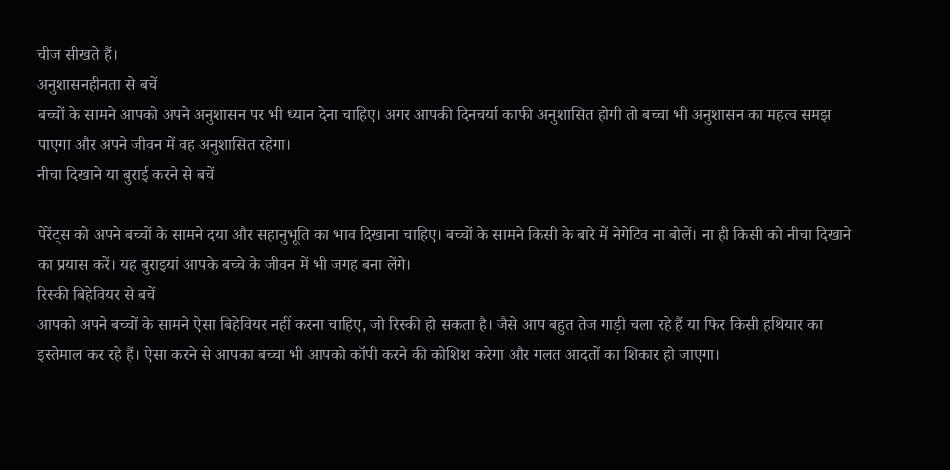चीज सीखते हैं।
अनुशासनहीनता से बचें
बच्चों के सामने आपको अपने अनुशासन पर भी ध्यान देना चाहिए। अगर आपकी दिनचर्या काफी अनुशासित होगी तो बच्चा भी अनुशासन का महत्व समझ पाएगा और अपने जीवन में वह अनुशासित रहेगा।
नीचा दिखाने या बुराई करने से बचें

पेरेंट्स को अपने बच्चों के सामने दया और सहानुभूति का भाव दिखाना चाहिए। बच्चों के सामने किसी के बारे में नेगेटिव ना बोलें। ना ही किसी को नीचा दिखाने का प्रयास करें। यह बुराइयां आपके बच्चे के जीवन में भी जगह बना लेंगे।
रिस्की बिहेवियर से बचें
आपको अपने बच्चों के सामने ऐसा बिहेवियर नहीं करना चाहिए, जो रिस्की हो सकता है। जैसे आप बहुत तेज गाड़ी चला रहे हैं या फिर किसी हथियार का इस्तेमाल कर रहे हैं। ऐसा करने से आपका बच्चा भी आपको कॉपी करने की कोशिश करेगा और गलत आदतों का शिकार हो जाएगा।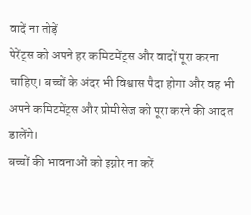वादें ना तोड़ें
पेरेंट्स को अपने हर कमिटमेंट्स और वादों पूरा करना चाहिए। बच्चों के अंदर भी विश्वास पैदा होगा और वह भी अपने कमिटमेंट्स और प्रोमीसेज को पूरा करने की आदत डालेंगे।
बच्चों की भावनाओं को इग्नोर ना करें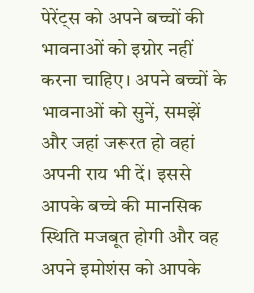पेरेंट्स को अपने बच्चों की भावनाओं को इग्नोर नहीं करना चाहिए। अपने बच्चों के भावनाओं को सुनें, समझें और जहां जरूरत हो वहां अपनी राय भी दें। इससे आपके बच्चे की मानसिक स्थिति मजबूत होगी और वह अपने इमोशंस को आपके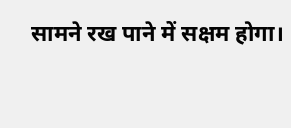सामने रख पाने में सक्षम होगा।